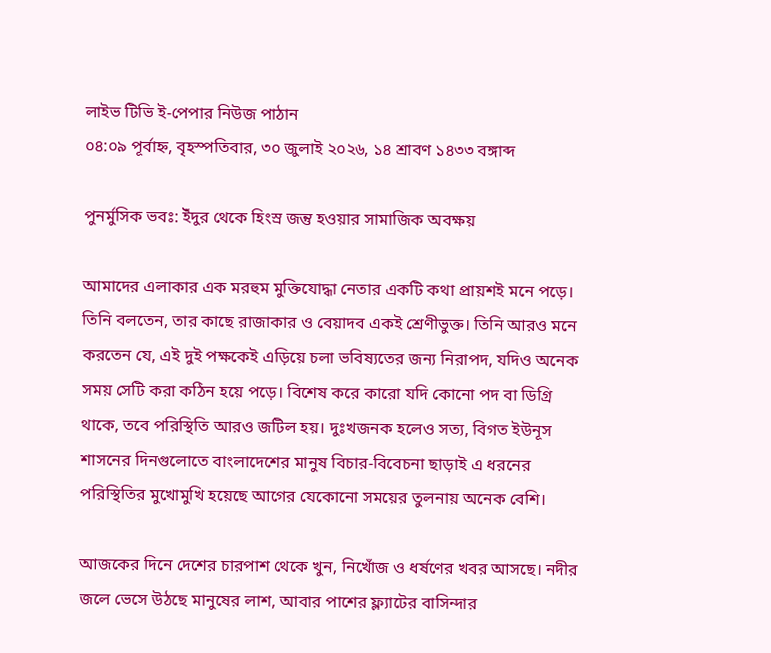লাইভ টিভি ই-পেপার নিউজ পাঠান
০৪:০৯ পূর্বাহ্ন, বৃহস্পতিবার, ৩০ জুলাই ২০২৬, ১৪ শ্রাবণ ১৪৩৩ বঙ্গাব্দ

পুনর্মুসিক ভবঃ: ইঁদুর থেকে হিংস্র জন্তু হওয়ার সামাজিক অবক্ষয়

আমাদের এলাকার এক মরহুম মুক্তিযোদ্ধা নেতার একটি কথা প্রায়শই মনে পড়ে। তিনি বলতেন, তার কাছে রাজাকার ও বেয়াদব একই শ্রেণীভুক্ত। তিনি আরও মনে করতেন যে, এই দুই পক্ষকেই এড়িয়ে চলা ভবিষ্যতের জন্য নিরাপদ, যদিও অনেক সময় সেটি করা কঠিন হয়ে পড়ে। বিশেষ করে কারো যদি কোনো পদ বা ডিগ্রি থাকে, তবে পরিস্থিতি আরও জটিল হয়। দুঃখজনক হলেও সত্য, বিগত ইউনূস শাসনের দিনগুলোতে বাংলাদেশের মানুষ বিচার-বিবেচনা ছাড়াই এ ধরনের পরিস্থিতির মুখোমুখি হয়েছে আগের যেকোনো সময়ের তুলনায় অনেক বেশি।

আজকের দিনে দেশের চারপাশ থেকে খুন, নিখোঁজ ও ধর্ষণের খবর আসছে। নদীর জলে ভেসে উঠছে মানুষের লাশ, আবার পাশের ফ্ল্যাটের বাসিন্দার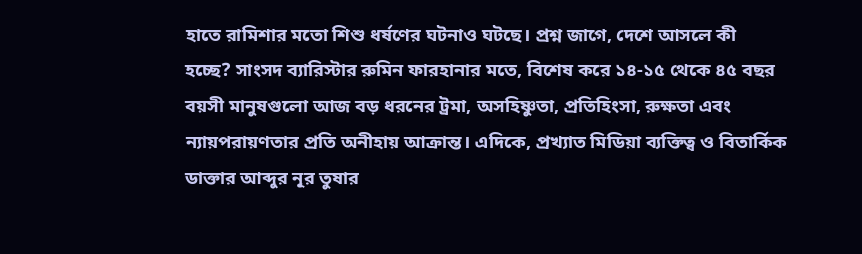হাতে রামিশার মতো শিশু ধর্ষণের ঘটনাও ঘটছে। প্রশ্ন জাগে, দেশে আসলে কী হচ্ছে? সাংসদ ব্যারিস্টার রুমিন ফারহানার মতে, বিশেষ করে ১৪-১৫ থেকে ৪৫ বছর বয়সী মানুষগুলো আজ বড় ধরনের ট্রমা, অসহিষ্ণুতা, প্রতিহিংসা, রুক্ষতা এবং ন্যায়পরায়ণতার প্রতি অনীহায় আক্রান্ত। এদিকে, প্রখ্যাত মিডিয়া ব্যক্তিত্ব ও বিতার্কিক ডাক্তার আব্দুর নূর তুষার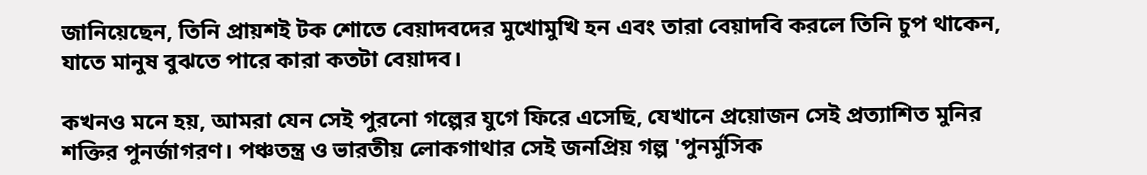জানিয়েছেন, তিনি প্রায়শই টক শোতে বেয়াদবদের মুখোমুখি হন এবং তারা বেয়াদবি করলে তিনি চুপ থাকেন, যাতে মানুষ বুঝতে পারে কারা কতটা বেয়াদব।

কখনও মনে হয়, আমরা যেন সেই পুরনো গল্পের যুগে ফিরে এসেছি, যেখানে প্রয়োজন সেই প্রত্যাশিত মুনির শক্তির পুনর্জাগরণ। পঞ্চতন্ত্র ও ভারতীয় লোকগাথার সেই জনপ্রিয় গল্প 'পুনর্মুসিক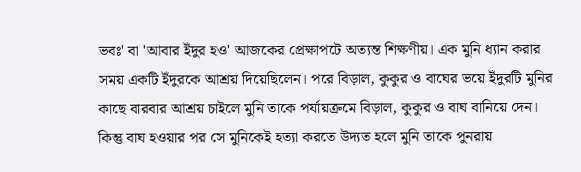ভবঃ' বা 'আবার ইঁদুর হও' আজকের প্রেক্ষাপটে অত্যন্ত শিক্ষণীয়। এক মুনি ধ্যান করার সময় একটি ইঁদুরকে আশ্রয় দিয়েছিলেন। পরে বিড়াল, কুকুর ও বাঘের ভয়ে ইঁদুরটি মুনির কাছে বারবার আশ্রয় চাইলে মুনি তাকে পর্যায়ক্রমে বিড়াল, কুকুর ও বাঘ বানিয়ে দেন। কিন্তু বাঘ হওয়ার পর সে মুনিকেই হত্যা করতে উদ্যত হলে মুনি তাকে পুনরায়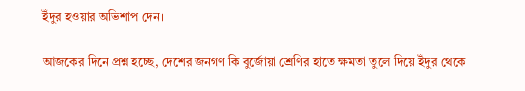ইঁদুর হওয়ার অভিশাপ দেন।

আজকের দিনে প্রশ্ন হচ্ছে, দেশের জনগণ কি বুর্জোয়া শ্রেণির হাতে ক্ষমতা তুলে দিয়ে ইঁদুর থেকে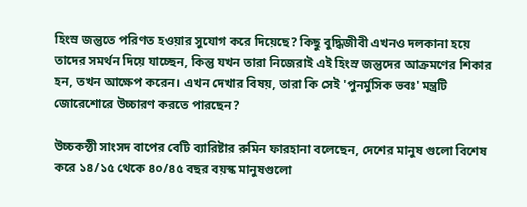হিংস্র জন্তুতে পরিণত হওয়ার সুযোগ করে দিয়েছে? কিছু বুদ্ধিজীবী এখনও দলকানা হয়ে তাদের সমর্থন দিয়ে যাচ্ছেন, কিন্তু যখন তারা নিজেরাই এই হিংস্র জন্তুদের আক্রমণের শিকার হন, তখন আক্ষেপ করেন। এখন দেখার বিষয়, তারা কি সেই 'পুনর্মুসিক ভবঃ' মন্ত্রটি জোরেশোরে উচ্চারণ করতে পারছেন?

উচ্চকন্ঠী সাংসদ বাপের বেটি ব্যারিষ্টার রুমিন ফারহানা বলেছেন, দেশের মানুষ গুলো বিশেষ করে ১৪/১৫ থেকে ৪০/৪৫ বছর বয়স্ক মানুষগুলো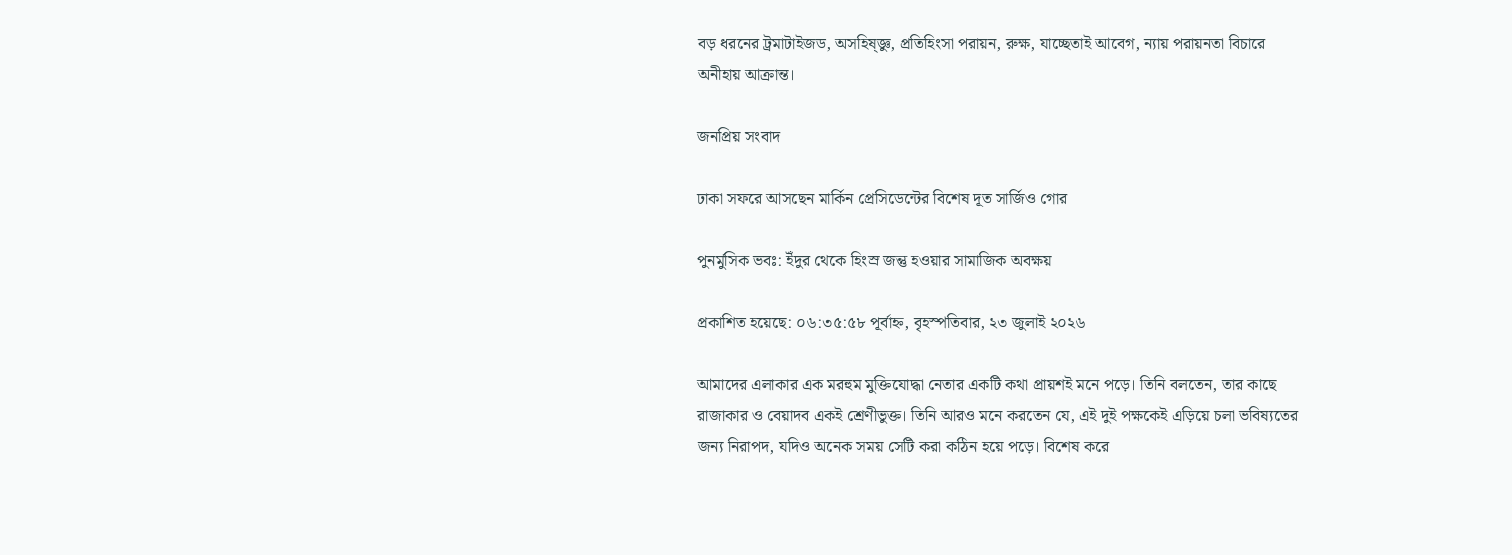বড় ধরনের ট্রমাটাইজড, অসহিষ্জ্ঞু, প্রতিহিংসা পরায়ন, রুক্ষ, যাচ্ছেতাই আবেগ, ন্যায় পরায়নতা বিচারে অনীহায় আক্রান্ত।

জনপ্রিয় সংবাদ

ঢাকা সফরে আসছেন মার্কিন প্রেসিডেন্টের বিশেষ দূত সার্জিও গোর

পুনর্মুসিক ভবঃ: ইঁদুর থেকে হিংস্র জন্তু হওয়ার সামাজিক অবক্ষয়

প্রকাশিত হয়েছে: ০৬:৩৫:৫৮ পূর্বাহ্ন, বৃহস্পতিবার, ২৩ জুলাই ২০২৬

আমাদের এলাকার এক মরহুম মুক্তিযোদ্ধা নেতার একটি কথা প্রায়শই মনে পড়ে। তিনি বলতেন, তার কাছে রাজাকার ও বেয়াদব একই শ্রেণীভুক্ত। তিনি আরও মনে করতেন যে, এই দুই পক্ষকেই এড়িয়ে চলা ভবিষ্যতের জন্য নিরাপদ, যদিও অনেক সময় সেটি করা কঠিন হয়ে পড়ে। বিশেষ করে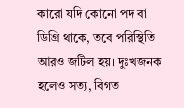কারো যদি কোনো পদ বা ডিগ্রি থাকে, তবে পরিস্থিতি আরও জটিল হয়। দুঃখজনক হলেও সত্য, বিগত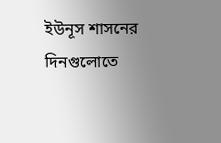ইউনূস শাসনের দিনগুলোতে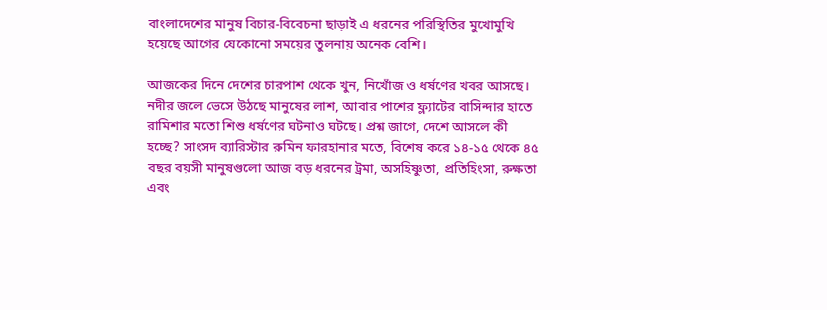বাংলাদেশের মানুষ বিচার-বিবেচনা ছাড়াই এ ধরনের পরিস্থিতির মুখোমুখি হয়েছে আগের যেকোনো সময়ের তুলনায় অনেক বেশি।

আজকের দিনে দেশের চারপাশ থেকে খুন, নিখোঁজ ও ধর্ষণের খবর আসছে। নদীর জলে ভেসে উঠছে মানুষের লাশ, আবার পাশের ফ্ল্যাটের বাসিন্দার হাতে রামিশার মতো শিশু ধর্ষণের ঘটনাও ঘটছে। প্রশ্ন জাগে, দেশে আসলে কী হচ্ছে? সাংসদ ব্যারিস্টার রুমিন ফারহানার মতে, বিশেষ করে ১৪-১৫ থেকে ৪৫ বছর বয়সী মানুষগুলো আজ বড় ধরনের ট্রমা, অসহিষ্ণুতা, প্রতিহিংসা, রুক্ষতা এবং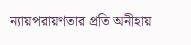ন্যায়পরায়ণতার প্রতি অনীহায়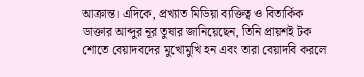আক্রান্ত। এদিকে, প্রখ্যাত মিডিয়া ব্যক্তিত্ব ও বিতার্কিক ডাক্তার আব্দুর নূর তুষার জানিয়েছেন, তিনি প্রায়শই টক শোতে বেয়াদবদের মুখোমুখি হন এবং তারা বেয়াদবি করলে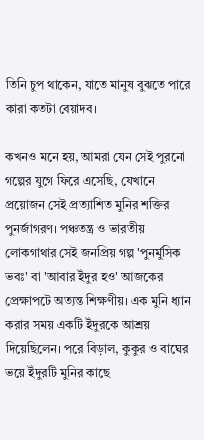তিনি চুপ থাকেন, যাতে মানুষ বুঝতে পারে কারা কতটা বেয়াদব।

কখনও মনে হয়, আমরা যেন সেই পুরনো গল্পের যুগে ফিরে এসেছি, যেখানে প্রয়োজন সেই প্রত্যাশিত মুনির শক্তির পুনর্জাগরণ। পঞ্চতন্ত্র ও ভারতীয় লোকগাথার সেই জনপ্রিয় গল্প 'পুনর্মুসিক ভবঃ' বা 'আবার ইঁদুর হও' আজকের প্রেক্ষাপটে অত্যন্ত শিক্ষণীয়। এক মুনি ধ্যান করার সময় একটি ইঁদুরকে আশ্রয় দিয়েছিলেন। পরে বিড়াল, কুকুর ও বাঘের ভয়ে ইঁদুরটি মুনির কাছে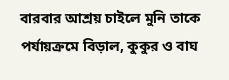বারবার আশ্রয় চাইলে মুনি তাকে পর্যায়ক্রমে বিড়াল, কুকুর ও বাঘ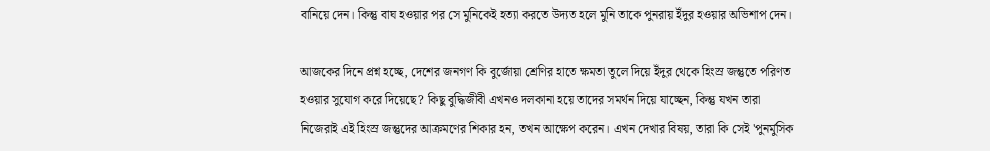বানিয়ে দেন। কিন্তু বাঘ হওয়ার পর সে মুনিকেই হত্যা করতে উদ্যত হলে মুনি তাকে পুনরায় ইঁদুর হওয়ার অভিশাপ দেন।

আজকের দিনে প্রশ্ন হচ্ছে, দেশের জনগণ কি বুর্জোয়া শ্রেণির হাতে ক্ষমতা তুলে দিয়ে ইঁদুর থেকে হিংস্র জন্তুতে পরিণত হওয়ার সুযোগ করে দিয়েছে? কিছু বুদ্ধিজীবী এখনও দলকানা হয়ে তাদের সমর্থন দিয়ে যাচ্ছেন, কিন্তু যখন তারা নিজেরাই এই হিংস্র জন্তুদের আক্রমণের শিকার হন, তখন আক্ষেপ করেন। এখন দেখার বিষয়, তারা কি সেই 'পুনর্মুসিক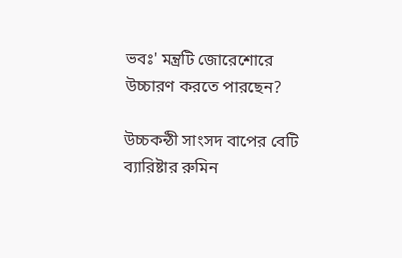ভবঃ' মন্ত্রটি জোরেশোরে উচ্চারণ করতে পারছেন?

উচ্চকন্ঠী সাংসদ বাপের বেটি ব্যারিষ্টার রুমিন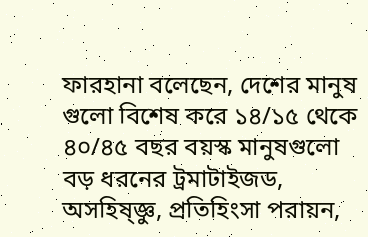ফারহানা বলেছেন, দেশের মানুষ গুলো বিশেষ করে ১৪/১৫ থেকে ৪০/৪৫ বছর বয়স্ক মানুষগুলো বড় ধরনের ট্রমাটাইজড, অসহিষ্জ্ঞু, প্রতিহিংসা পরায়ন,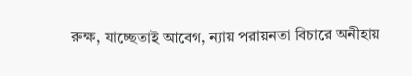রুক্ষ, যাচ্ছেতাই আবেগ, ন্যায় পরায়নতা বিচারে অনীহায়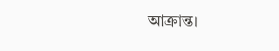আক্রান্ত।